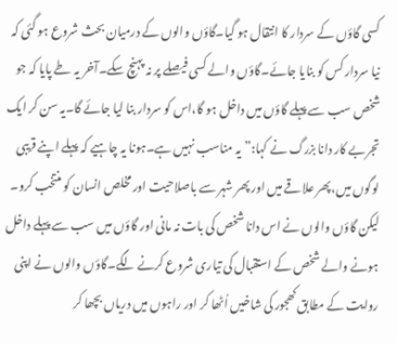کسی گاؤں کے سردار کا انتقال ہو گیا۔گاؤں والوں کے درمیان بحث شروع ہو گئی کہ نیا سردار کس کو بنایا جائے۔گاؤں والے کسی فیصلے پر نہ پہنچ سکے۔آخر یہ طے پایا کہ جو شخص سب سے پہلے گاؤں میں داخل ہو گا،اس کو سردار بنا لیا جائے گا۔یہ سن کر ایک تجربے کار دانا بزرگ نے کہا:”یہ مناسب نہیں ہے۔ہونا یہ چاہیے کہ پہلے اپنے قریبی لوگوں میں،پھر علاقے میں اور پھر شہر سے باصلاحیت اور مخلص انسان کو منتخب کرو۔
لیکن گاؤں والوں نے اس دانا شخص کی بات نہ مانی اور گاؤں میں سب سے پہلے داخل ہونے والے شخص کے استقبال کی تیاری شروع کرنے لگے۔گاؤں والوں نے اپنی روایت کے مطابق کھجور کی شاخیں اُٹھا کر اور راہوں میں دریاں بچھا کر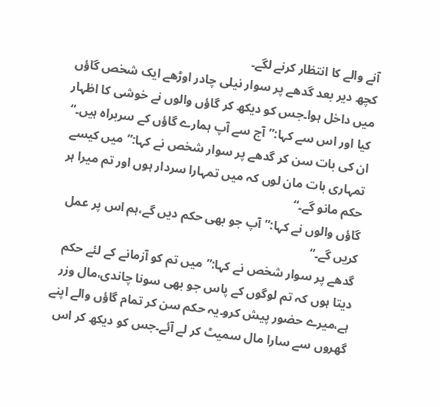آنے والے کا انتظار کرنے لگے۔
کچھ دیر بعد گدھے پر سوار نیلی چادر اوڑھے ایک شخص گاؤں میں داخل ہوا۔جس کو دیکھ کر گاؤں والوں نے خوشی کا اظہار کیا اور اس سے کہا:”آج سے آپ ہمارے گاؤں کے سربراہ ہیں۔“
ان کی بات سن کر گدھے پر سوار شخص نے کہا:”میں کیسے تمہاری بات مان لوں کہ میں تمہارا سردار ہوں اور تم میرا ہر حکم مانو گے۔“
گاؤں والوں نے کہا:”آپ جو بھی حکم دیں گے،ہم اس پر عمل کریں گے۔“
گدھے پر سوار شخص نے کہا:”میں تم کو آزمانے کے لئے حکم دیتا ہوں کہ تم لوگوں کے پاس جو بھی سونا چاندی،مال وزر ہے،میرے حضور پیش کرو۔یہ حکم سن کر تمام گاؤں والے اپنے گھروں سے سارا مال سمیٹ کر لے آئے۔جس کو دیکھ کر اس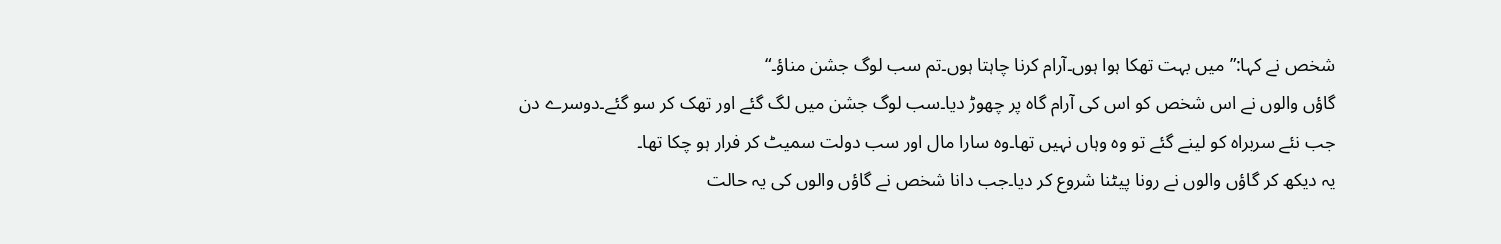شخص نے کہا:”میں بہت تھکا ہوا ہوں۔آرام کرنا چاہتا ہوں۔تم سب لوگ جشن مناؤ۔“
گاؤں والوں نے اس شخص کو اس کی آرام گاہ پر چھوڑ دیا۔سب لوگ جشن میں لگ گئے اور تھک کر سو گئے۔دوسرے دن جب نئے سربراہ کو لینے گئے تو وہ وہاں نہیں تھا۔وہ سارا مال اور سب دولت سمیٹ کر فرار ہو چکا تھا۔
یہ دیکھ کر گاؤں والوں نے رونا پیٹنا شروع کر دیا۔جب دانا شخص نے گاؤں والوں کی یہ حالت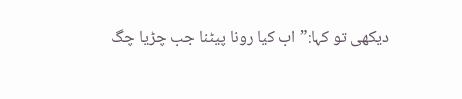دیکھی تو کہا:”اب کیا رونا پیٹنا جب چڑیا چگ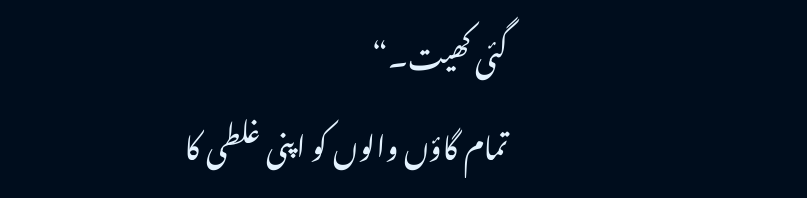گئی کھیت۔“
تمام گاؤں والوں کو اپنی غلطی کا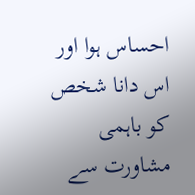احساس ہوا اور اس دانا شخص کو باہمی مشاورت سے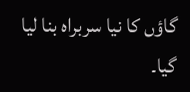گاؤں کا نیا سربراہ بنا لیا گیا۔